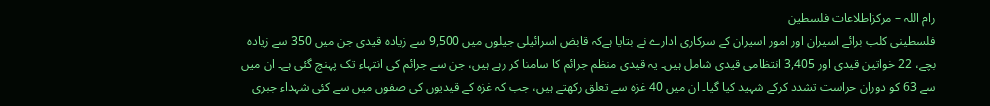رام اللہ – مرکزاطلاعات فلسطین
فلسطینی کلب برائے اسیران اور امور اسیران کے سرکاری ادارے نے بتایا ہےکہ قابض اسرائیلی جیلوں میں 9,500 سے زیادہ قیدی جن میں 350 سے زیادہ بچے، 22 خواتین قیدی اور 3,405 انتظامی قیدی شامل ہیں۔ یہ قیدی منظم جرائم کا سامنا کر رہے ہیں، جن سے جرائم کی انتہاء تک پہنچ گئی ہے۔ ان میں سے 63 کو دوران حراست تشدد کرکے شہید کیا گیا۔ ان میں 40 غزہ سے تعلق رکھتے ہیں، جب کہ غزہ کے قیدیوں کی صفوں میں سے کئی شہداء جبری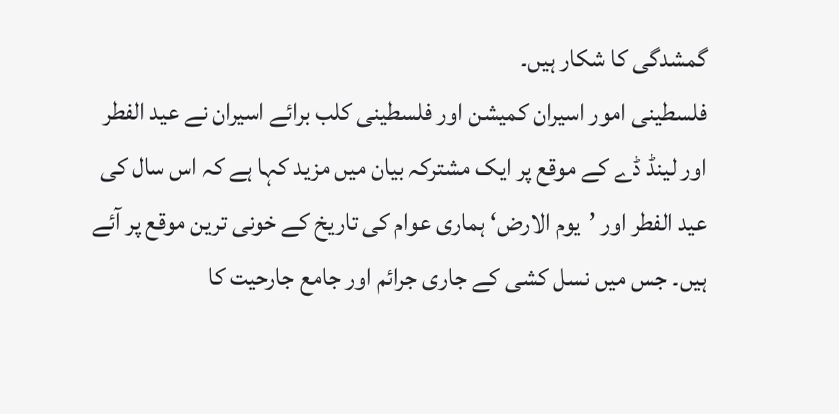گمشدگی کا شکار ہیں۔
فلسطینی امور اسیران کمیشن اور فلسطینی کلب برائے اسیران نے عید الفطر اور لینڈ ڈے کے موقع پر ایک مشترکہ بیان میں مزید کہا ہے کہ اس سال کی عید الفطر اور ’یوم الارض‘ ہماری عوام کی تاریخ کے خونی ترین موقع پر آئے ہیں۔ جس میں نسل کشی کے جاری جرائم اور جامع جارحیت کا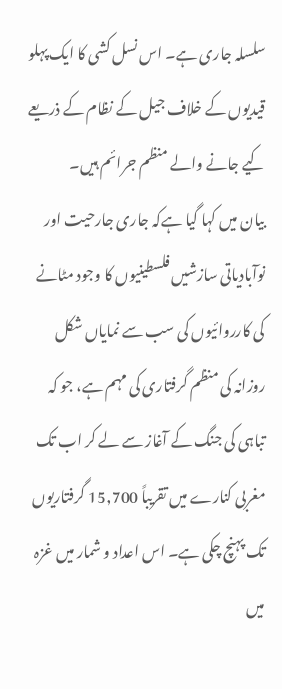سلسلہ جاری ہے۔ اس نسل کشی کا ایک پہلو قیدیوں کے خلاف جیل کے نظام کے ذریعے کیے جانے والے منظم جرائم ہیں۔
بیان میں کہا گیا ہےکہ جاری جارحیت اور نوآبادیاتی سازشیں فلسطینیوں کا وجود مٹانے کی کارروائیوں کی سب سے نمایاں شکل روزانہ کی منظم گرفتاری کی مہم ہے، جو کہ تباہی کی جنگ کے آغاز سے لے کر اب تک مغربی کنارے میں تقریباً 15,700 گرفتاریوں تک پہنچ چکی ہے۔ اس اعداد و شمار میں غزہ میں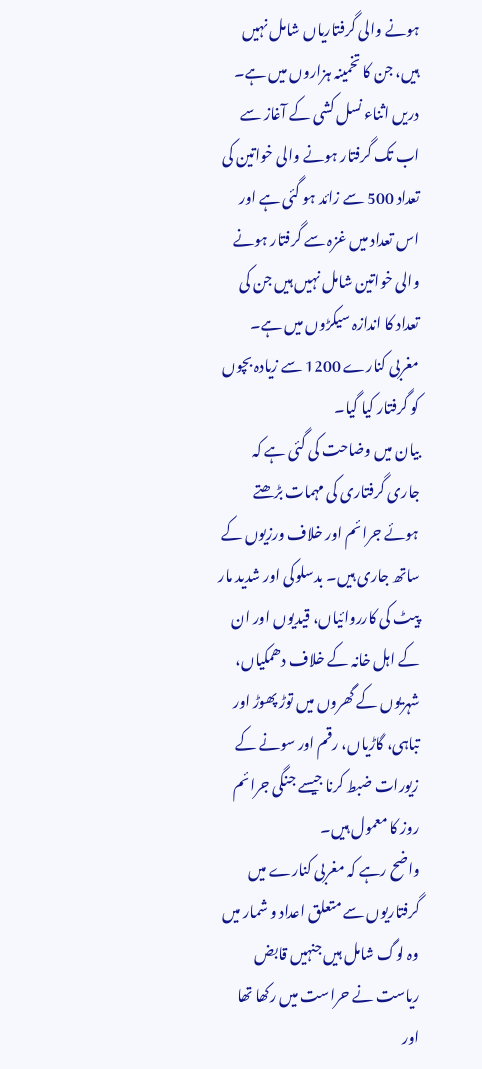ہونے والی گرفتاریاں شامل نہیں ہیں، جن کا تخمینہ ہزاروں میں ہے۔ دریں اثناء نسل کشی کے آغاز سے اب تک گرفتار ہونے والی خواتین کی تعداد 500 سے زائد ہو گئی ہے اور اس تعداد میں غزہ سے گرفتار ہونے والی خواتین شامل نہیں ہیں جن کی تعداد کا اندازہ سیکڑوں میں ہے۔ مغربی کنارے 1200 سے زیادہ بچوں کو گرفتار کیا گیا۔
بیان میں وضاحت کی گئی ہے کہ جاری گرفتاری کی مہمات بڑھتے ہوئے جرائم اور خلاف ورزیوں کے ساتھ جاری ہیں۔ بدسلوکی اور شدید مار پیٹ کی کارروائیاں، قیدیوں اور ان کے اہل خانہ کے خلاف دھمکیاں، شہریوں کے گھروں میں توڑ پھوڑ اور تباہی، گاڑیاں، رقم اور سونے کے زیورات ضبط کرنا جیسے جنگی جرائم روز کا معمول ہیں۔
واضح رہے کہ مغربی کنارے میں گرفتاریوں سے متعلق اعداد و شمار میں وہ لوگ شامل ہیں جنہیں قابض ریاست نے حراست میں رکھا تھا اور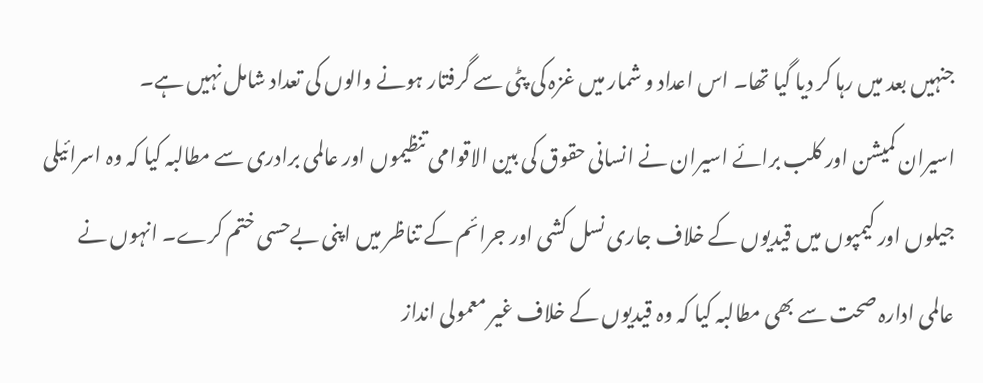جنہیں بعد میں رہا کر دیا گیا تھا۔ اس اعداد و شمار میں غزہ کی پٹی سے گرفتار ہونے والوں کی تعداد شامل نہیں ہے۔
اسیران کمیشن اور کلب برائے اسیران نے انسانی حقوق کی بین الاقوامی تنظیموں اور عالمی برادری سے مطالبہ کیا کہ وہ اسرائیلی جیلوں اور کیمپوں میں قیدیوں کے خلاف جاری نسل کشی اور جرائم کے تناظر میں اپنی بےحسی ختم کرے۔ انہوں نے عالمی ادارہ صحت سے بھی مطالبہ کیا کہ وہ قیدیوں کے خلاف غیر معمولی انداز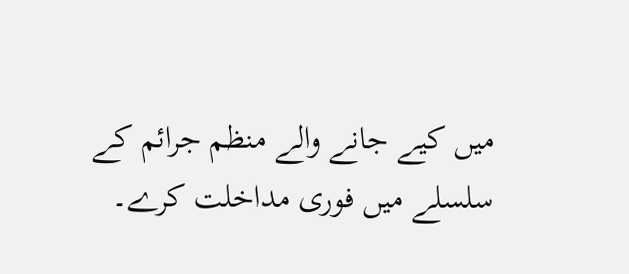میں کیے جانے والے منظم جرائم کے سلسلے میں فوری مداخلت کرے۔